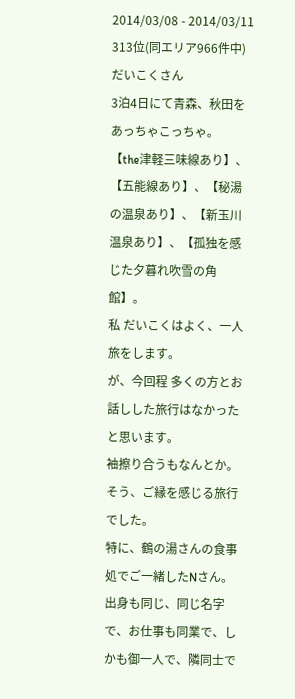2014/03/08 - 2014/03/11
313位(同エリア966件中)
だいこくさん
3泊4日にて青森、秋田をあっちゃこっちゃ。
【the津軽三味線あり】、【五能線あり】、【秘湯の温泉あり】、【新玉川温泉あり】、【孤独を感じた夕暮れ吹雪の角館】。
私 だいこくはよく、一人旅をします。
が、今回程 多くの方とお話しした旅行はなかったと思います。
袖擦り合うもなんとか。そう、ご縁を感じる旅行でした。
特に、鶴の湯さんの食事処でご一緒したNさん。
出身も同じ、同じ名字で、お仕事も同業で、しかも御一人で、隣同士で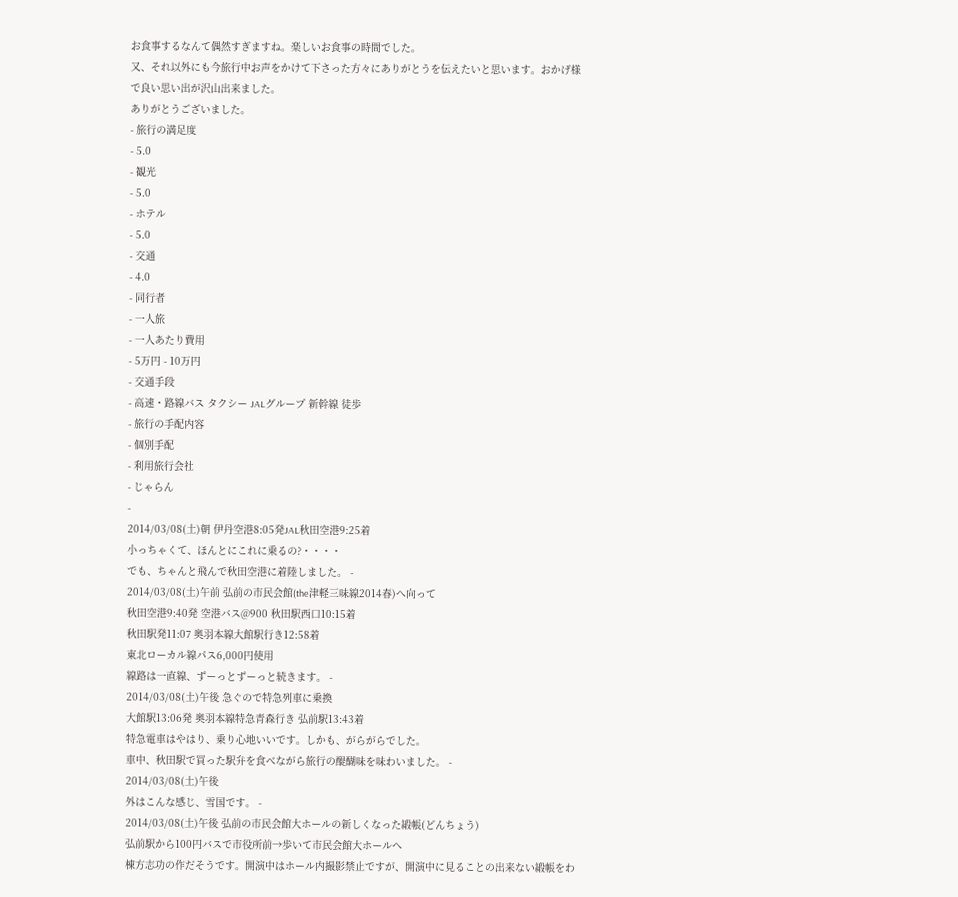お食事するなんて偶然すぎますね。楽しいお食事の時間でした。
又、それ以外にも今旅行中お声をかけて下さった方々にありがとうを伝えたいと思います。おかげ様で良い思い出が沢山出来ました。
ありがとうございました。
- 旅行の満足度
- 5.0
- 観光
- 5.0
- ホテル
- 5.0
- 交通
- 4.0
- 同行者
- 一人旅
- 一人あたり費用
- 5万円 - 10万円
- 交通手段
- 高速・路線バス タクシー JALグループ 新幹線 徒歩
- 旅行の手配内容
- 個別手配
- 利用旅行会社
- じゃらん
-
2014/03/08(土)朝 伊丹空港8:05発JAL秋田空港9:25着
小っちゃくて、ほんとにこれに乗るの?・・・・
でも、ちゃんと飛んで秋田空港に着陸しました。 -
2014/03/08(土)午前 弘前の市民会館(the津軽三味線2014春)へ向って
秋田空港9:40発 空港バス@900 秋田駅西口10:15着
秋田駅発11:07 奥羽本線大館駅行き12:58着
東北ローカル線パス6,000円使用
線路は一直線、ずーっとずーっと続きます。 -
2014/03/08(土)午後 急ぐので特急列車に乗換
大館駅13:06発 奥羽本線特急青森行き 弘前駅13:43着
特急電車はやはり、乗り心地いいです。しかも、がらがらでした。
車中、秋田駅で買った駅弁を食べながら旅行の醍醐味を味わいました。 -
2014/03/08(土)午後
外はこんな感じ、雪国です。 -
2014/03/08(土)午後 弘前の市民会館大ホールの新しくなった緞帳(どんちょう)
弘前駅から100円バスで市役所前→歩いて市民会館大ホールへ
棟方志功の作だそうです。開演中はホール内撮影禁止ですが、開演中に見ることの出来ない緞帳をわ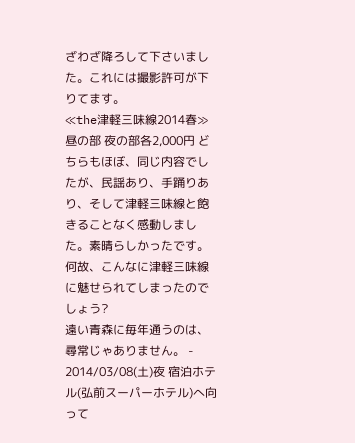ざわざ降ろして下さいました。これには撮影許可が下りてます。
≪the津軽三味線2014春≫昼の部 夜の部各2,000円 どちらもほぼ、同じ内容でしたが、民謡あり、手踊りあり、そして津軽三味線と飽きることなく感動しました。素晴らしかったです。何故、こんなに津軽三味線に魅せられてしまったのでしょう?
遠い青森に毎年通うのは、尋常じゃありません。 -
2014/03/08(土)夜 宿泊ホテル(弘前スーパーホテル)へ向って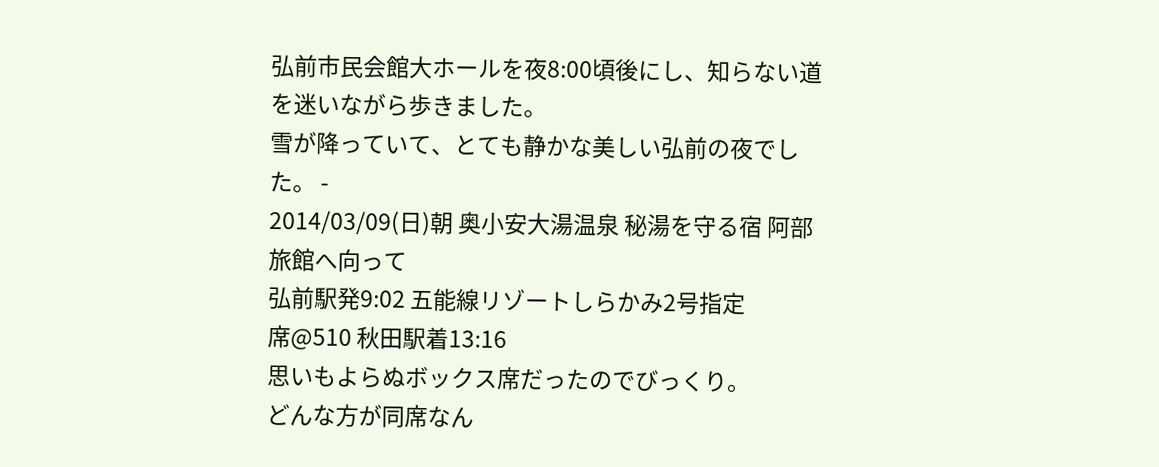弘前市民会館大ホールを夜8:00頃後にし、知らない道を迷いながら歩きました。
雪が降っていて、とても静かな美しい弘前の夜でした。 -
2014/03/09(日)朝 奥小安大湯温泉 秘湯を守る宿 阿部旅館へ向って
弘前駅発9:02 五能線リゾートしらかみ2号指定席@510 秋田駅着13:16
思いもよらぬボックス席だったのでびっくり。
どんな方が同席なん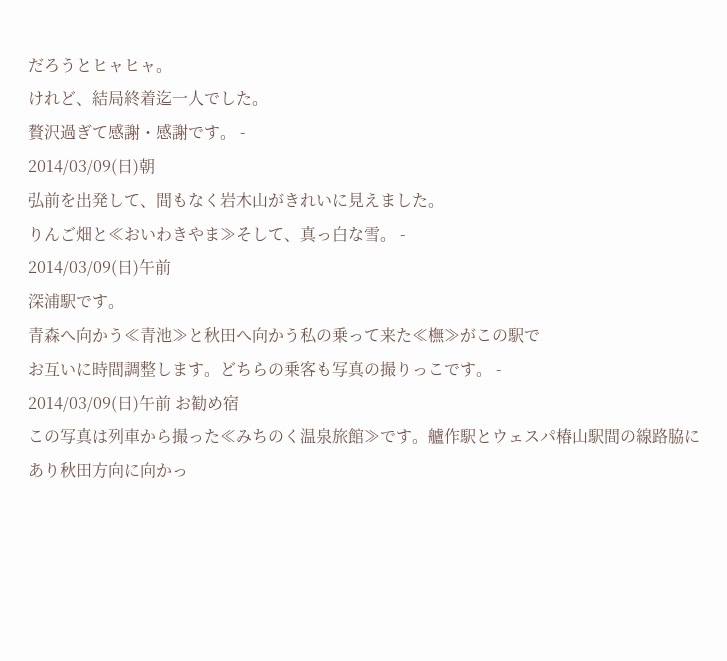だろうとヒャヒャ。
けれど、結局終着迄一人でした。
贅沢過ぎて感謝・感謝です。 -
2014/03/09(日)朝
弘前を出発して、間もなく岩木山がきれいに見えました。
りんご畑と≪おいわきやま≫そして、真っ白な雪。 -
2014/03/09(日)午前
深浦駅です。
青森へ向かう≪青池≫と秋田へ向かう私の乗って来た≪橅≫がこの駅で
お互いに時間調整します。どちらの乗客も写真の撮りっこです。 -
2014/03/09(日)午前 お勧め宿
この写真は列車から撮った≪みちのく温泉旅館≫です。艫作駅とウェスパ椿山駅間の線路脇にあり秋田方向に向かっ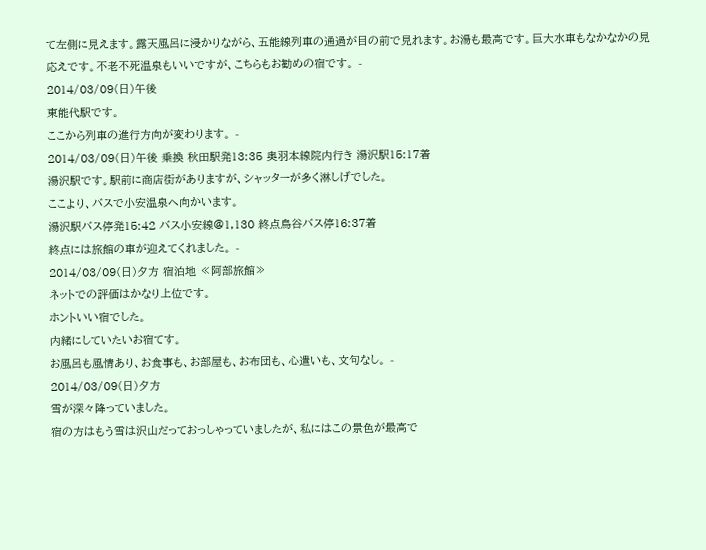て左側に見えます。露天風呂に浸かりながら、五能線列車の通過が目の前で見れます。お湯も最高です。巨大水車もなかなかの見応えです。不老不死温泉もいいですが、こちらもお勧めの宿です。 -
2014/03/09(日)午後
東能代駅です。
ここから列車の進行方向が変わります。 -
2014/03/09(日)午後 乗換 秋田駅発13:35 奥羽本線院内行き 湯沢駅15:17着
湯沢駅です。駅前に商店街がありますが、シャッターが多く淋しげでした。
ここより、バスで小安温泉へ向かいます。
湯沢駅バス停発15:42 バス小安線@1,130 終点鳥谷バス停16:37着
終点には旅館の車が迎えてくれました。 -
2014/03/09(日)夕方 宿泊地 ≪阿部旅館≫
ネットでの評価はかなり上位です。
ホントいい宿でした。
内緒にしていたいお宿てす。
お風呂も風情あり、お食事も、お部屋も、お布団も、心遣いも、文句なし。 -
2014/03/09(日)夕方
雪が深々降っていました。
宿の方はもう雪は沢山だっておっしゃっていましたが、私にはこの景色が最高で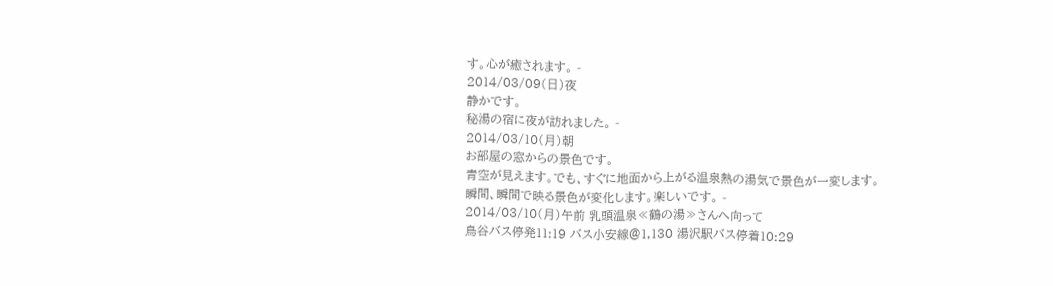す。心が癒されます。 -
2014/03/09(日)夜
静かです。
秘湯の宿に夜が訪れました。 -
2014/03/10(月)朝
お部屋の窓からの景色です。
青空が見えます。でも、すぐに地面から上がる温泉熱の湯気で景色が一変します。
瞬間、瞬間で映る景色が変化します。楽しいです。 -
2014/03/10(月)午前 乳頭温泉≪鶴の湯≫さんへ向って
鳥谷バス停発11:19 バス小安線@1,130 湯沢駅バス停着10:29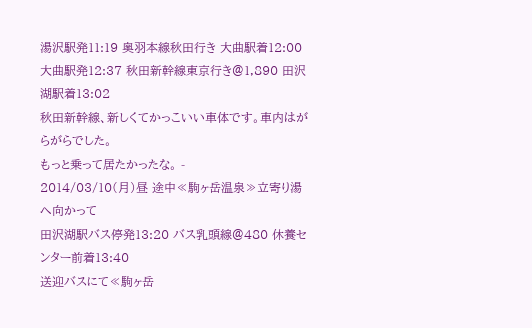湯沢駅発11:19 奥羽本線秋田行き 大曲駅着12:00
大曲駅発12:37 秋田新幹線東京行き@1,890 田沢湖駅着13:02
秋田新幹線、新しくてかっこいい車体です。車内はがらがらでした。
もっと乗って居たかったな。 -
2014/03/10(月)昼 途中≪駒ヶ岳温泉≫立寄り湯へ向かって
田沢湖駅バス停発13:20 バス乳頭線@480 休養センター前着13:40
送迎バスにて≪駒ヶ岳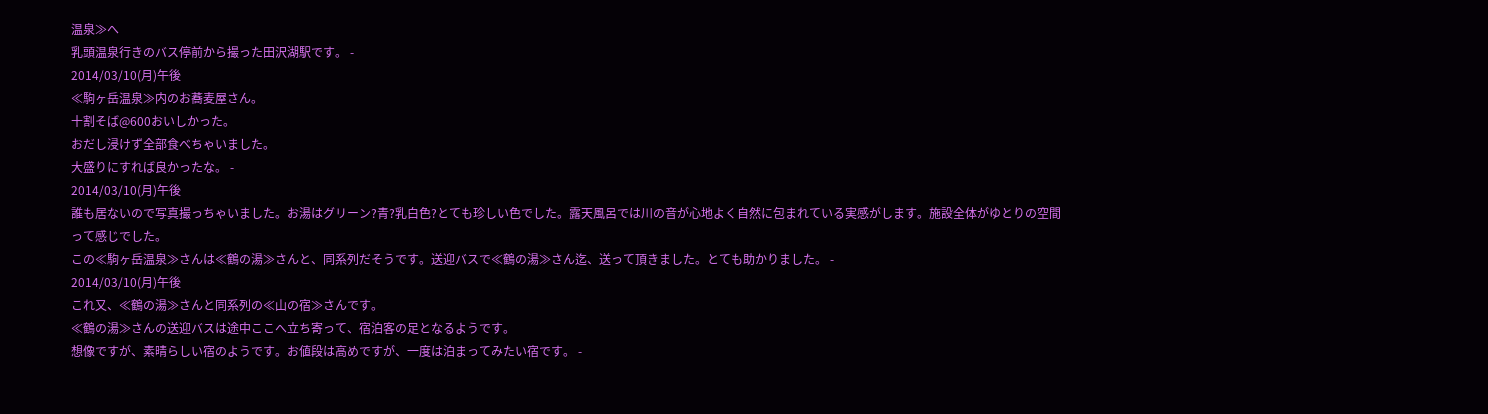温泉≫へ
乳頭温泉行きのバス停前から撮った田沢湖駅です。 -
2014/03/10(月)午後
≪駒ヶ岳温泉≫内のお蕎麦屋さん。
十割そば@600おいしかった。
おだし浸けず全部食べちゃいました。
大盛りにすれば良かったな。 -
2014/03/10(月)午後
誰も居ないので写真撮っちゃいました。お湯はグリーン?青?乳白色?とても珍しい色でした。露天風呂では川の音が心地よく自然に包まれている実感がします。施設全体がゆとりの空間って感じでした。
この≪駒ヶ岳温泉≫さんは≪鶴の湯≫さんと、同系列だそうです。送迎バスで≪鶴の湯≫さん迄、送って頂きました。とても助かりました。 -
2014/03/10(月)午後
これ又、≪鶴の湯≫さんと同系列の≪山の宿≫さんです。
≪鶴の湯≫さんの送迎バスは途中ここへ立ち寄って、宿泊客の足となるようです。
想像ですが、素晴らしい宿のようです。お値段は高めですが、一度は泊まってみたい宿です。 -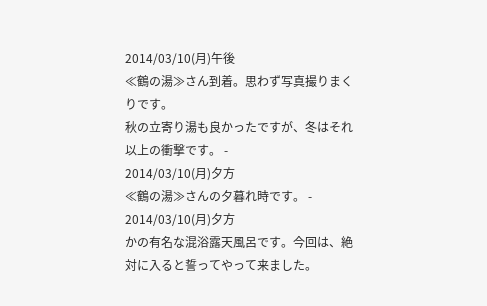2014/03/10(月)午後
≪鶴の湯≫さん到着。思わず写真撮りまくりです。
秋の立寄り湯も良かったですが、冬はそれ以上の衝撃です。 -
2014/03/10(月)夕方
≪鶴の湯≫さんの夕暮れ時です。 -
2014/03/10(月)夕方
かの有名な混浴露天風呂です。今回は、絶対に入ると誓ってやって来ました。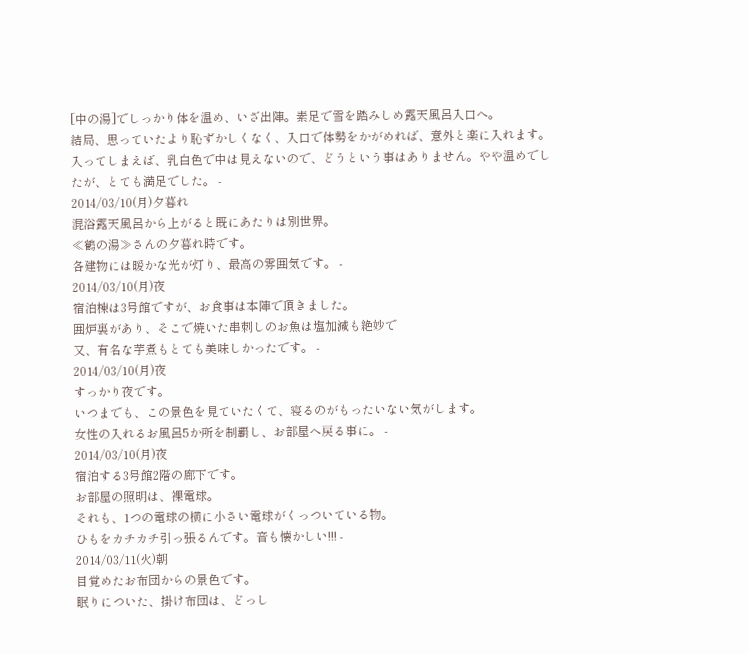[中の湯]でしっかり体を温め、いざ出陣。素足で雪を踏みしめ露天風呂入口へ。
結局、思っていたより恥ずかしくなく、入口で体勢をかがめれば、意外と楽に入れます。入ってしまえば、乳白色で中は見えないので、どうという事はありません。やや温めでしたが、とても満足でした。 -
2014/03/10(月)夕暮れ
混浴露天風呂から上がると既にあたりは別世界。
≪鶴の湯≫さんの夕暮れ時です。
各建物には暖かな光が灯り、最高の雰囲気です。 -
2014/03/10(月)夜
宿泊棟は3号館ですが、お食事は本陣で頂きました。
囲炉裏があり、そこで焼いた串刺しのお魚は塩加減も絶妙で
又、有名な芋煮もとても美味しかったです。 -
2014/03/10(月)夜
すっかり夜です。
いつまでも、この景色を見ていたくて、寝るのがもったいない気がします。
女性の入れるお風呂5か所を制覇し、お部屋へ戻る事に。 -
2014/03/10(月)夜
宿泊する3号館2階の廊下です。
お部屋の照明は、裸電球。
それも、1つの電球の横に小さい電球がくっついている物。
ひもをカチカチ引っ張るんです。音も懐かしい!!! -
2014/03/11(火)朝
目覚めたお布団からの景色です。
眠りについた、掛け布団は、どっし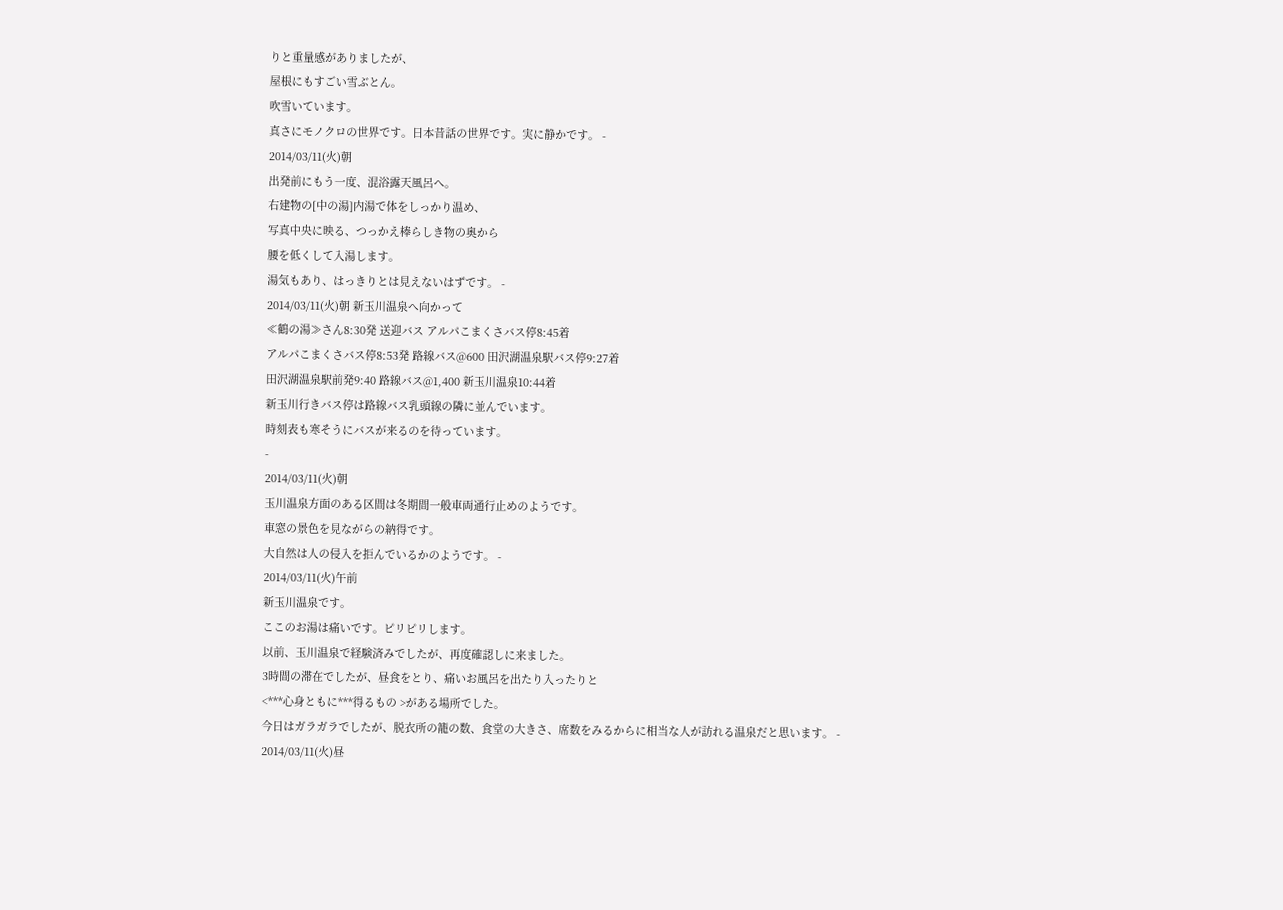りと重量感がありましたが、
屋根にもすごい雪ぶとん。
吹雪いています。
真さにモノクロの世界です。日本昔話の世界です。実に静かです。 -
2014/03/11(火)朝
出発前にもう一度、混浴露天風呂へ。
右建物の[中の湯]内湯で体をしっかり温め、
写真中央に映る、つっかえ棒らしき物の奥から
腰を低くして入湯します。
湯気もあり、はっきりとは見えないはずです。 -
2014/03/11(火)朝 新玉川温泉へ向かって
≪鶴の湯≫さん8:30発 送迎バス アルパこまくさバス停8:45着
アルパこまくさバス停8:53発 路線バス@600 田沢湖温泉駅バス停9:27着
田沢湖温泉駅前発9:40 路線バス@1,400 新玉川温泉10:44着
新玉川行きバス停は路線バス乳頭線の隣に並んでいます。
時刻表も寒そうにバスが来るのを待っています。
-
2014/03/11(火)朝
玉川温泉方面のある区間は冬期間一般車両通行止めのようです。
車窓の景色を見ながらの納得です。
大自然は人の侵入を拒んでいるかのようです。 -
2014/03/11(火)午前
新玉川温泉です。
ここのお湯は痛いです。ピリピリします。
以前、玉川温泉で経験済みでしたが、再度確認しに来ました。
3時間の滞在でしたが、昼食をとり、痛いお風呂を出たり入ったりと
<***心身ともに***得るもの >がある場所でした。
今日はガラガラでしたが、脱衣所の籠の数、食堂の大きさ、席数をみるからに相当な人が訪れる温泉だと思います。 -
2014/03/11(火)昼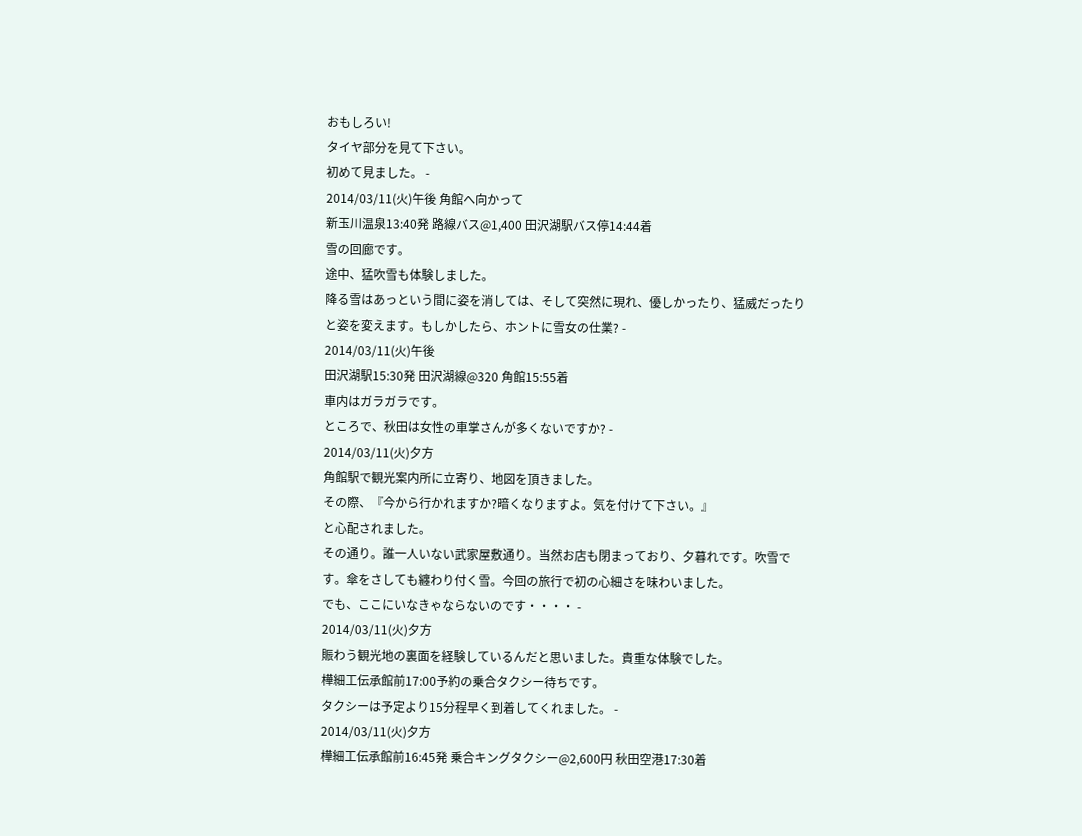おもしろい!
タイヤ部分を見て下さい。
初めて見ました。 -
2014/03/11(火)午後 角館へ向かって
新玉川温泉13:40発 路線バス@1,400 田沢湖駅バス停14:44着
雪の回廊です。
途中、猛吹雪も体験しました。
降る雪はあっという間に姿を消しては、そして突然に現れ、優しかったり、猛威だったりと姿を変えます。もしかしたら、ホントに雪女の仕業? -
2014/03/11(火)午後
田沢湖駅15:30発 田沢湖線@320 角館15:55着
車内はガラガラです。
ところで、秋田は女性の車掌さんが多くないですか? -
2014/03/11(火)夕方
角館駅で観光案内所に立寄り、地図を頂きました。
その際、『今から行かれますか?暗くなりますよ。気を付けて下さい。』
と心配されました。
その通り。誰一人いない武家屋敷通り。当然お店も閉まっており、夕暮れです。吹雪です。傘をさしても纏わり付く雪。今回の旅行で初の心細さを味わいました。
でも、ここにいなきゃならないのです・・・・ -
2014/03/11(火)夕方
賑わう観光地の裏面を経験しているんだと思いました。貴重な体験でした。
樺細工伝承館前17:00予約の乗合タクシー待ちです。
タクシーは予定より15分程早く到着してくれました。 -
2014/03/11(火)夕方
樺細工伝承館前16:45発 乗合キングタクシー@2,600円 秋田空港17:30着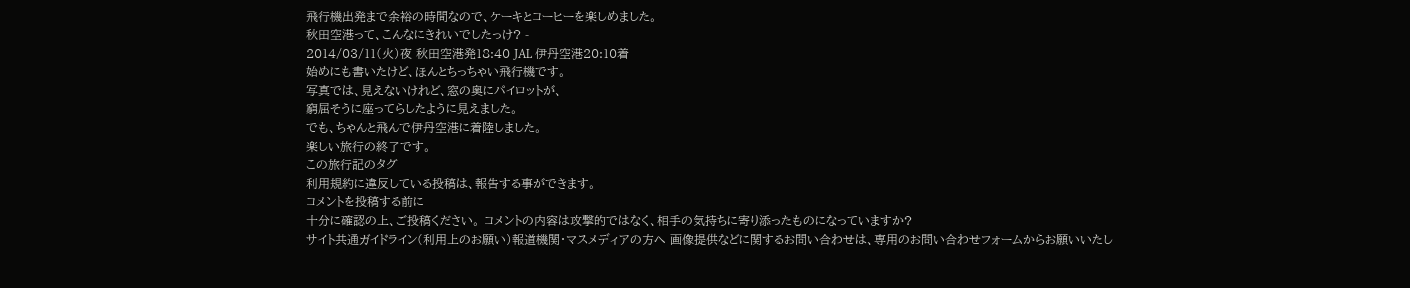飛行機出発まで余裕の時間なので、ケーキとコーヒーを楽しめました。
秋田空港って、こんなにきれいでしたっけ? -
2014/03/11(火)夜 秋田空港発18:40 JAL 伊丹空港20:10着
始めにも書いたけど、ほんとちっちゃい飛行機です。
写真では、見えないけれど、窓の奥にパイロットが、
窮屈そうに座ってらしたように見えました。
でも、ちゃんと飛んで伊丹空港に着陸しました。
楽しい旅行の終了です。
この旅行記のタグ
利用規約に違反している投稿は、報告する事ができます。
コメントを投稿する前に
十分に確認の上、ご投稿ください。 コメントの内容は攻撃的ではなく、相手の気持ちに寄り添ったものになっていますか?
サイト共通ガイドライン(利用上のお願い)報道機関・マスメディアの方へ 画像提供などに関するお問い合わせは、専用のお問い合わせフォームからお願いいたし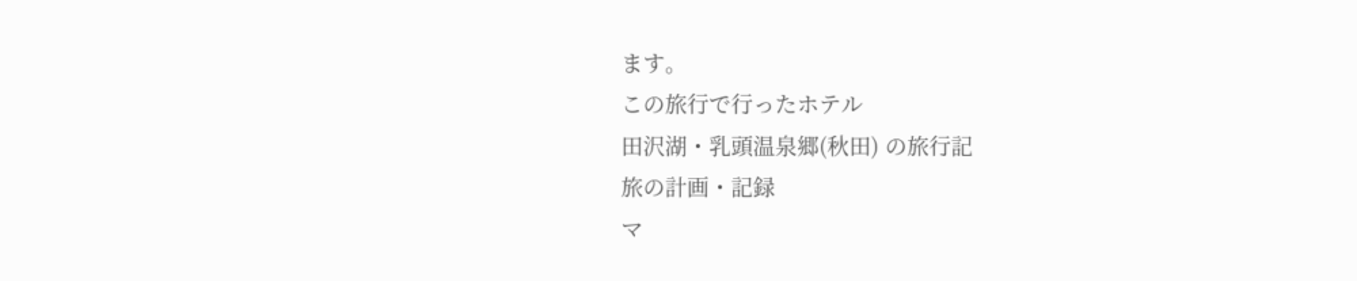ます。
この旅行で行ったホテル
田沢湖・乳頭温泉郷(秋田) の旅行記
旅の計画・記録
マ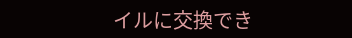イルに交換でき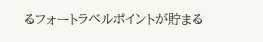るフォートラベルポイントが貯まる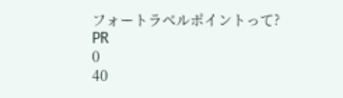フォートラベルポイントって?
PR
0
40